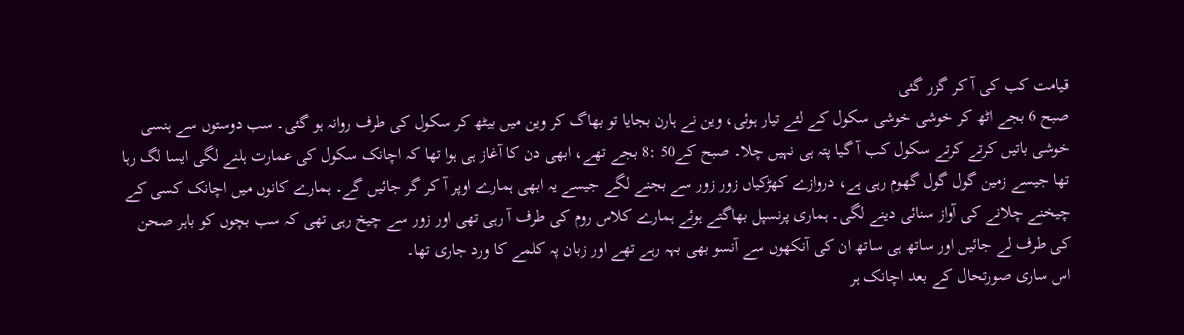قیامت کب کی آ کر گزر گئی
صبح 6 بجے اٹھ کر خوشی خوشی سکول کے لئے تیار ہوئی، وین نے ہارن بجایا تو بھاگ کر وین میں بیٹھ کر سکول کی طرف روانہ ہو گئی۔ سب دوستوں سے ہنسی خوشی باتیں کرتے کرتے سکول کب آ گیا پتہ ہی نہیں چلا۔ صبح کے50 :8 بجے تھے، ابھی دن کا آغاز ہی ہوا تھا کہ اچانک سکول کی عمارت ہلنے لگی ایسا لگ رہا تھا جیسے زمین گول گول گھوم رہی ہے، دروازے کھڑکیاں زور زور سے بجنے لگے جیسے یہ ابھی ہمارے اوپر آ کر گر جائیں گے۔ ہمارے کانوں میں اچانک کسی کے چیخنے چلانے کی آواز سنائی دینے لگی۔ ہماری پرنسپل بھاگتے ہوئے ہمارے کلاس روم کی طرف آ رہی تھی اور زور سے چیخ رہی تھی کہ سب بچوں کو باہر صحن کی طرف لے جائیں اور ساتھ ہی ساتھ ان کی آنکھوں سے آنسو بھی بہہ رہے تھے اور زبان پہ کلمے کا ورد جاری تھا۔
اس ساری صورتحال کے بعد اچانک ہر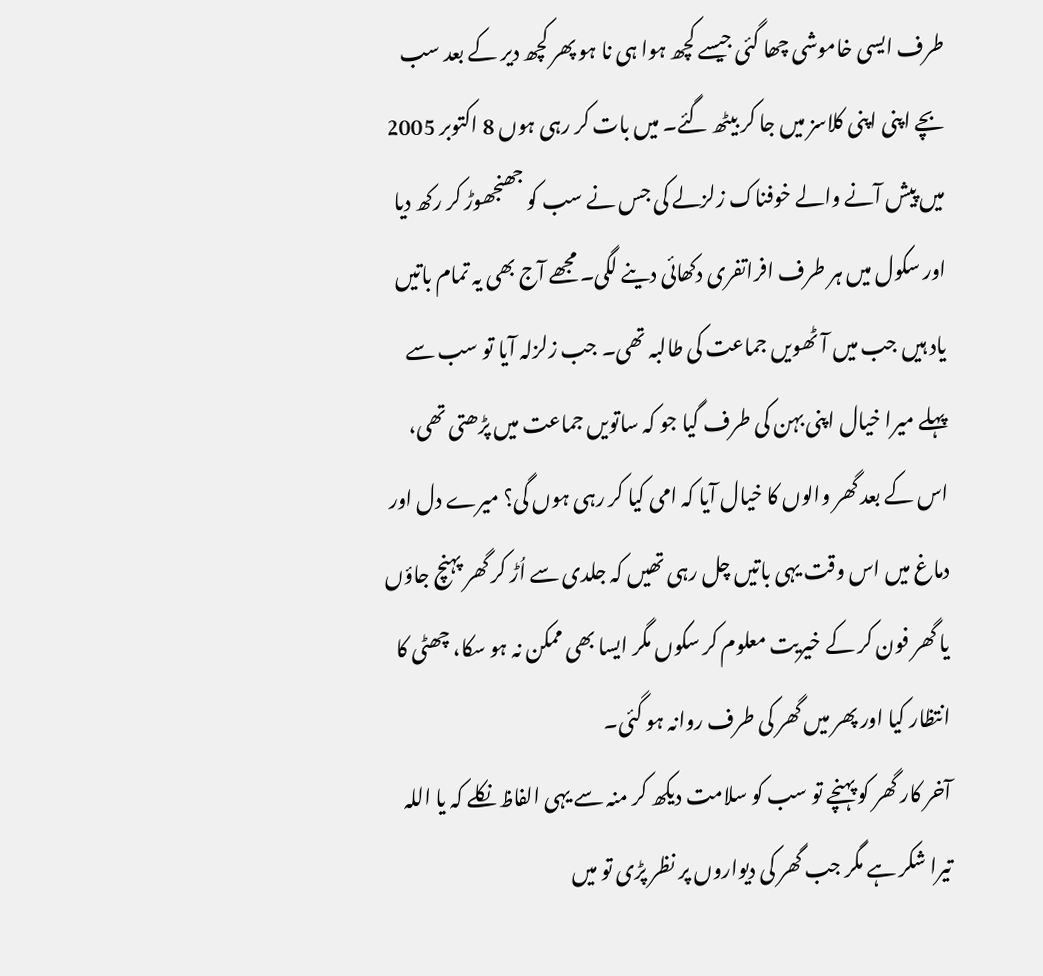طرف ایسی خاموشی چھا گئی جیسے کچھ ہوا ہی نا ہو پھر کچھ دیر کے بعد سب بچے اپنی اپنی کلاسز میں جا کر بیٹھ گئے۔ میں بات کر رہی ہوں 8 اکتوبر 2005 میں پیش آنے والے خوفناک زلزلے کی جس نے سب کو جھنجھوڑ کر رکھ دیا اور سکول میں ہر طرف افراتفری دکھائی دینے لگی۔ مجھے آج بھی یہ تمام باتیں یاد ہیں جب میں آٹھویں جماعت کی طالبہ تھی۔ جب زلزلہ آیا تو سب سے پہلے میرا خیال اپنی بہن کی طرف گیا جو کہ ساتویں جماعت میں پڑھتی تھی، اس کے بعد گھر والوں کا خیال آیا کہ امی کیا کر رہی ہوں گی؟ میرے دل اور دماغ میں اس وقت یہی باتیں چل رہی تھیں کہ جلدی سے اُڑ کر گھر پہنچ جاؤں یا گھر فون کر کے خیریت معلوم کر سکوں مگر ایسا بھی ممکن نہ ہو سکا، چھٹی کا انتظار کیا اور پھر میں گھر کی طرف روانہ ہو گئی۔
آخر کار گھر کو پہنچے تو سب کو سلامت دیکھ کر منہ سے یہی الفاظ نکلے کہ یا اللہ تیرا شکر ہے مگر جب گھر کی دیواروں پر نظر پڑی تو میں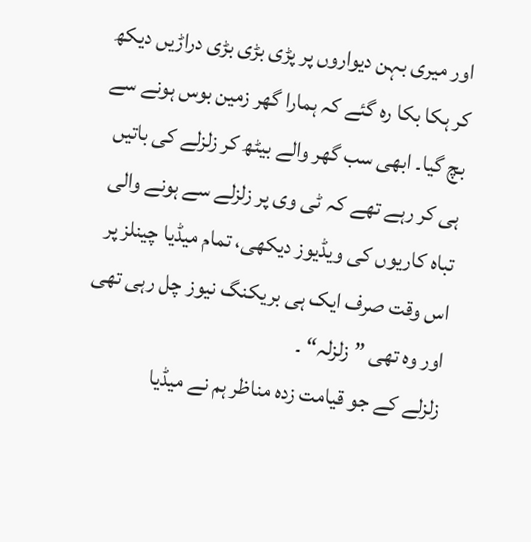اور میری بہن دیواروں پر پڑی بڑی بڑی دراڑیں دیکھ کر ہکا بکا رہ گئے کہ ہمارا گھر زمین بوس ہونے سے بچ گیا۔ ابھی سب گھر والے بیٹھ کر زلزلے کی باتیں ہی کر رہے تھے کہ ٹی وی پر زلزلے سے ہونے والی تباہ کاریوں کی ویڈیوز دیکھی، تمام میڈیا چینلز پر اس وقت صرف ایک ہی بریکنگ نیوز چل رہی تھی اور وہ تھی ”زلزلہ“ ۔
زلزلے کے جو قیامت زدہ مناظر ہم نے میڈیا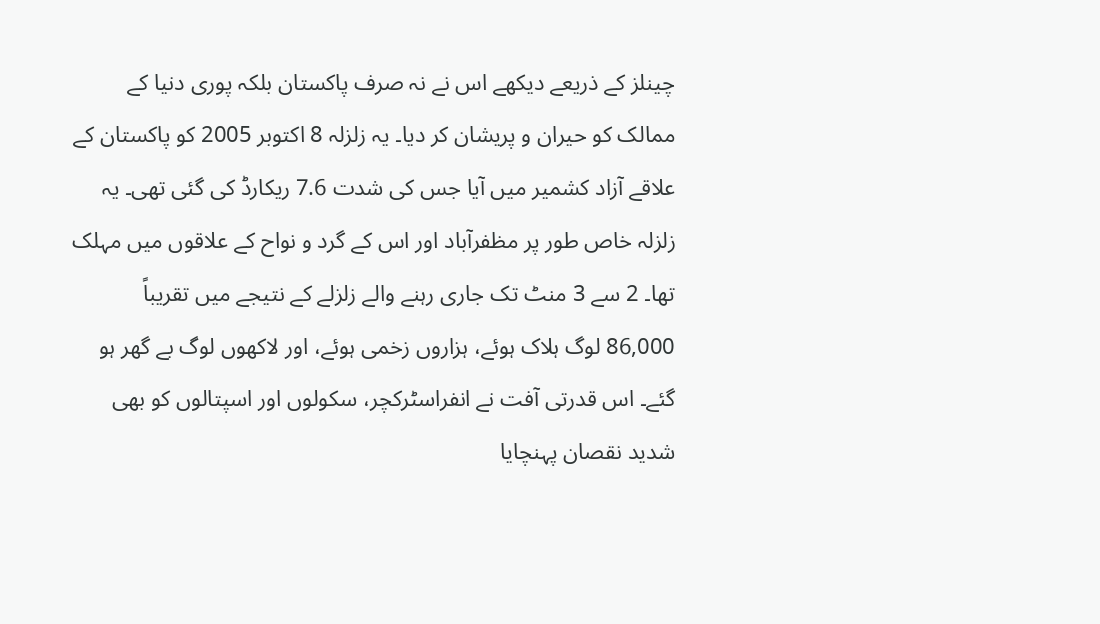چینلز کے ذریعے دیکھے اس نے نہ صرف پاکستان بلکہ پوری دنیا کے ممالک کو حیران و پریشان کر دیا۔ یہ زلزلہ 8 اکتوبر 2005 کو پاکستان کے علاقے آزاد کشمیر میں آیا جس کی شدت 7.6 ریکارڈ کی گئی تھی۔ یہ زلزلہ خاص طور پر مظفرآباد اور اس کے گرد و نواح کے علاقوں میں مہلک تھا۔ 2 سے 3 منٹ تک جاری رہنے والے زلزلے کے نتیجے میں تقریباً 86,000 لوگ ہلاک ہوئے، ہزاروں زخمی ہوئے، اور لاکھوں لوگ بے گھر ہو گئے۔ اس قدرتی آفت نے انفراسٹرکچر، سکولوں اور اسپتالوں کو بھی شدید نقصان پہنچایا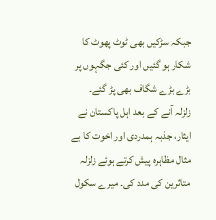جبکہ سڑکیں بھی ٹوٹ پھوٹ کا شکار ہو گئیں اور کئی جگہوں پر بڑے بڑے شگاف بھی پڑ گئے۔
زلزلہ آنے کے بعد اہل پاکستان نے ایثار، جذبہ ہمدردی اور اخوت کا بے مثال مظاہرہ پیش کرتے ہوئے زلزلہ متاثرین کی مدد کی۔ میرے سکول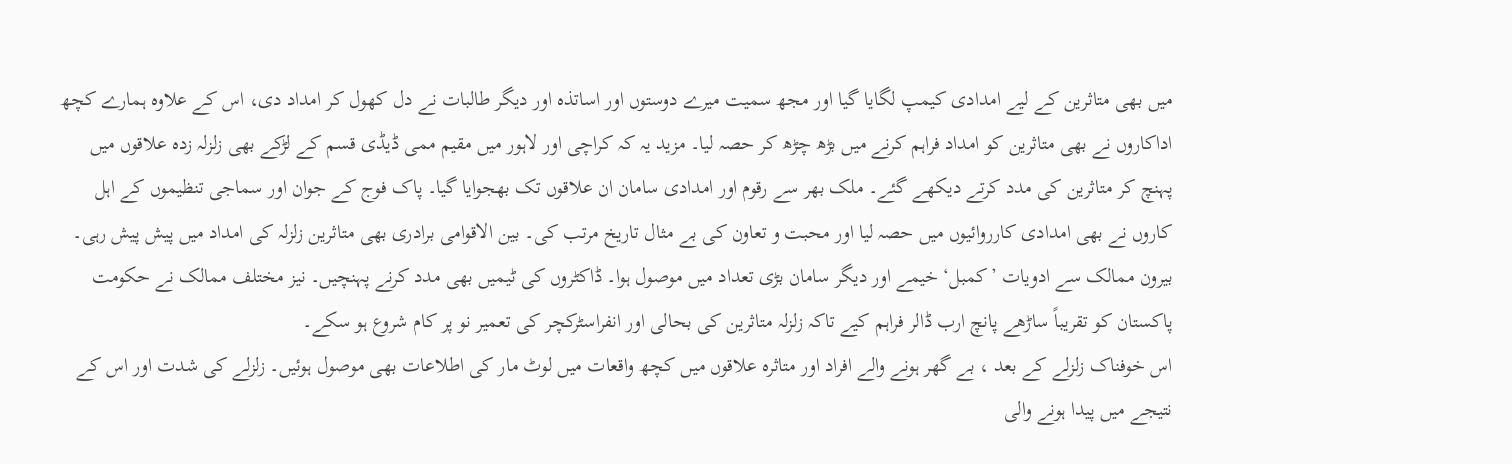میں بھی متاثرین کے لیے امدادی کیمپ لگایا گیا اور مجھ سمیت میرے دوستوں اور اساتذہ اور دیگر طالبات نے دل کھول کر امداد دی، اس کے علاوہ ہمارے کچھ اداکاروں نے بھی متاثرین کو امداد فراہم کرنے میں بڑھ چڑھ کر حصہ لیا۔ مزید یہ کہ کراچی اور لاہور میں مقیم ممی ڈیڈی قسم کے لڑکے بھی زلزلہ زدہ علاقوں میں پہنچ کر متاثرین کی مدد کرتے دیکھے گئے۔ ملک بھر سے رقوم اور امدادی سامان ان علاقوں تک بھجوایا گیا۔ پاک فوج کے جوان اور سماجی تنظیموں کے اہل کاروں نے بھی امدادی کارروائیوں میں حصہ لیا اور محبت و تعاون کی بے مثال تاریخ مرتب کی۔ بین الاقوامی برادری بھی متاثرین زلزلہ کی امداد میں پیش پیش رہی۔ بیرون ممالک سے ادویات ’کمبل‘ خیمے اور دیگر سامان بڑی تعداد میں موصول ہوا۔ ڈاکٹروں کی ٹیمیں بھی مدد کرنے پہنچیں۔ نیز مختلف ممالک نے حکومت پاکستان کو تقریباً ساڑھے پانچ ارب ڈالر فراہم کیے تاکہ زلزلہ متاثرین کی بحالی اور انفراسٹرکچر کی تعمیر نو پر کام شروع ہو سکے۔
اس خوفناک زلزلے کے بعد ، بے گھر ہونے والے افراد اور متاثرہ علاقوں میں کچھ واقعات میں لوٹ مار کی اطلاعات بھی موصول ہوئیں۔ زلزلے کی شدت اور اس کے نتیجے میں پیدا ہونے والی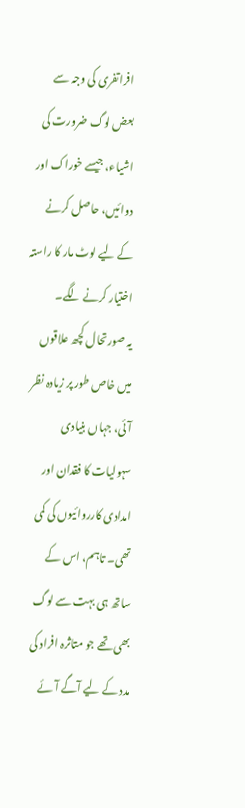افراتفری کی وجہ سے بعض لوگ ضرورت کی اشیاء، جیسے خوراک اور دوائیں، حاصل کرنے کے لیے لوٹ مار کا راستہ اختیار کرنے لگے۔
یہ صورتحال کچھ علاقوں میں خاص طور پر زیادہ نظر آئی، جہاں بنیادی سہولیات کا فقدان اور امدادی کارروائیوں کی کمی تھی۔ تاہم، اس کے ساتھ ہی بہت سے لوگ بھی تھے جو متاثرہ افراد کی مدد کے لیے آگے آئے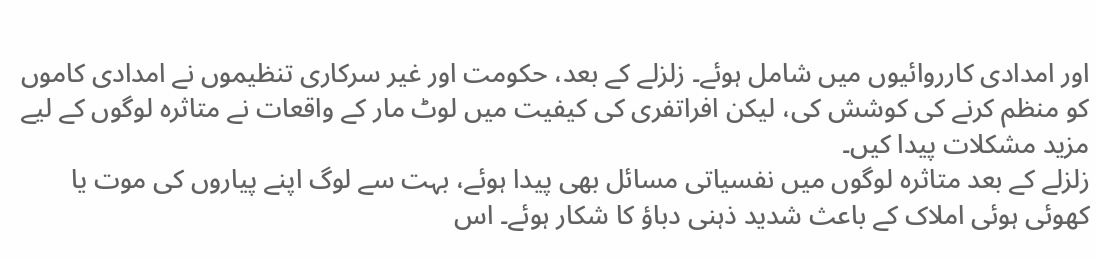اور امدادی کارروائیوں میں شامل ہوئے۔ زلزلے کے بعد، حکومت اور غیر سرکاری تنظیموں نے امدادی کاموں کو منظم کرنے کی کوشش کی، لیکن افراتفری کی کیفیت میں لوٹ مار کے واقعات نے متاثرہ لوگوں کے لیے مزید مشکلات پیدا کیں۔
زلزلے کے بعد متاثرہ لوگوں میں نفسیاتی مسائل بھی پیدا ہوئے، بہت سے لوگ اپنے پیاروں کی موت یا کھوئی ہوئی املاک کے باعث شدید ذہنی دباؤ کا شکار ہوئے۔ اس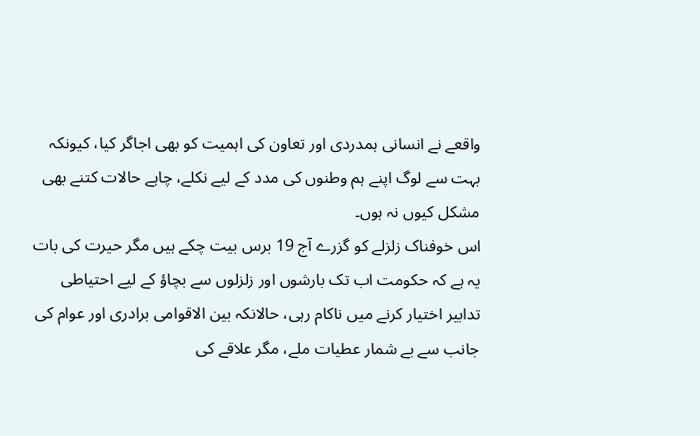واقعے نے انسانی ہمدردی اور تعاون کی اہمیت کو بھی اجاگر کیا، کیونکہ بہت سے لوگ اپنے ہم وطنوں کی مدد کے لیے نکلے، چاہے حالات کتنے بھی مشکل کیوں نہ ہوں۔
اس خوفناک زلزلے کو گزرے آج 19 برس بیت چکے ہیں مگر حیرت کی بات یہ ہے کہ حکومت اب تک بارشوں اور زلزلوں سے بچاؤ کے لیے احتیاطی تدابیر اختیار کرنے میں ناکام رہی، حالانکہ بین الاقوامی برادری اور عوام کی جانب سے بے شمار عطیات ملے، مگر علاقے کی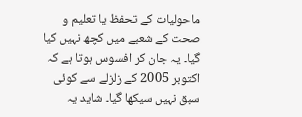ماحولیات کے تحفظ یا تعلیم و صحت کے شعبے میں کچھ نہیں کیا گیا۔ یہ جان کر افسوس ہوتا ہے کہ اکتوبر 2005 کے زلزلے سے کوئی سبق نہیں سیکھا گیا۔ شاید یہ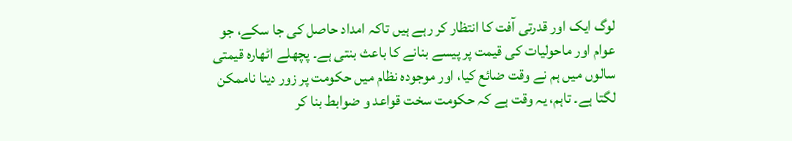لوگ ایک اور قدرتی آفت کا انتظار کر رہے ہیں تاکہ امداد حاصل کی جا سکے، جو عوام اور ماحولیات کی قیمت پر پیسے بنانے کا باعث بنتی ہے۔ پچھلے اٹھارہ قیمتی سالوں میں ہم نے وقت ضائع کیا، اور موجودہ نظام میں حکومت پر زور دینا ناممکن لگتا ہے۔ تاہم، یہ وقت ہے کہ حکومت سخت قواعد و ضوابط بنا کر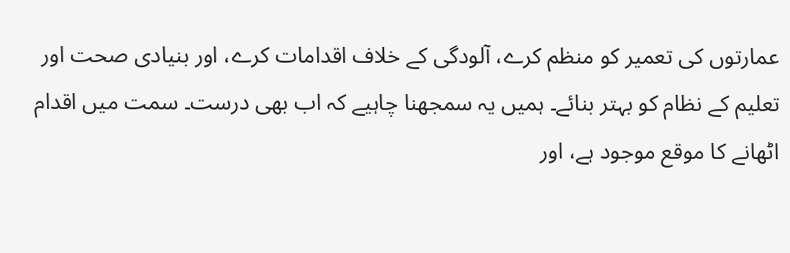عمارتوں کی تعمیر کو منظم کرے، آلودگی کے خلاف اقدامات کرے، اور بنیادی صحت اور تعلیم کے نظام کو بہتر بنائے۔ ہمیں یہ سمجھنا چاہیے کہ اب بھی درست۔ سمت میں اقدام اٹھانے کا موقع موجود ہے، اور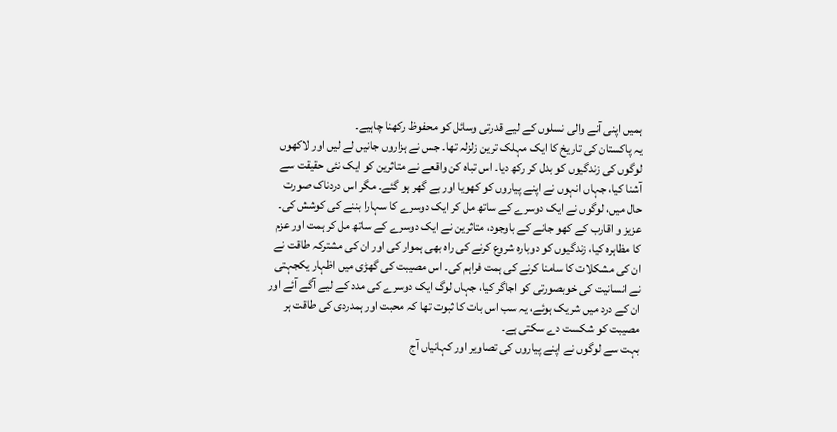ہمیں اپنی آنے والی نسلوں کے لیے قدرتی وسائل کو محفوظ رکھنا چاہیے۔
یہ پاکستان کی تاریخ کا ایک مہلک ترین زلزلہ تھا۔ جس نے ہزاروں جانیں لے لیں اور لاکھوں لوگوں کی زندگیوں کو بدل کر رکھ دیا۔ اس تباہ کن واقعے نے متاثرین کو ایک نئی حقیقت سے آشنا کیا، جہاں انہوں نے اپنے پیاروں کو کھویا اور بے گھر ہو گئے۔ مگر اس دردناک صورت حال میں، لوگوں نے ایک دوسرے کے ساتھ مل کر ایک دوسرے کا سہارا بننے کی کوشش کی۔ عزیز و اقارب کے کھو جانے کے باوجود، متاثرین نے ایک دوسرے کے ساتھ مل کر ہمت اور عزم کا مظاہرہ کیا، زندگیوں کو دوبارہ شروع کرنے کی راہ بھی ہموار کی اور ان کی مشترکہ طاقت نے ان کی مشکلات کا سامنا کرنے کی ہمت فراہم کی۔ اس مصیبت کی گھڑی میں اظہار یکجہتی نے انسانیت کی خوبصورتی کو اجاگر کیا، جہاں لوگ ایک دوسرے کی مدد کے لیے آگے آئے اور ان کے درد میں شریک ہوئے، یہ سب اس بات کا ثبوت تھا کہ محبت اور ہمدردی کی طاقت ہر مصیبت کو شکست دے سکتی ہے۔
بہت سے لوگوں نے اپنے پیاروں کی تصاویر اور کہانیاں آج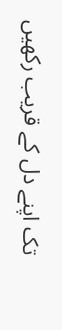تک اپنے دل کے قریب رکھیں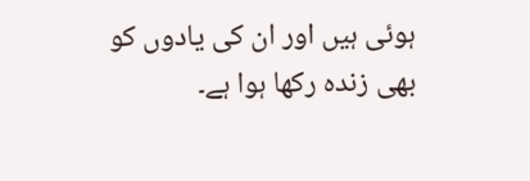ہوئی ہیں اور ان کی یادوں کو بھی زندہ رکھا ہوا ہے۔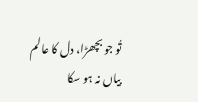تُو جو بچھڑا، دل کا عالم بیاں نہ ہو سکا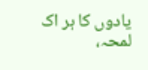یادوں کا ہر اک لمحہ،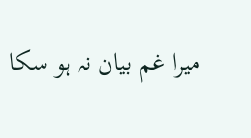میرا غم بیان نہ ہو سکا